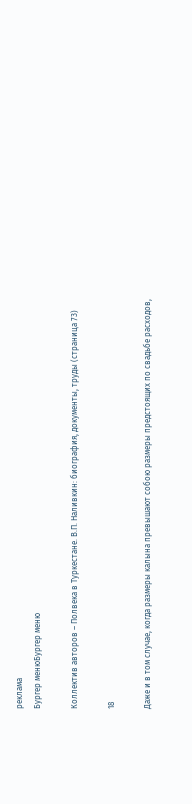реклама
Бургер менюБургер меню

Коллектив авторов – Полвека в Туркестане. В.П. Наливкин: биография, документы, труды (страница 73)

18

Даже и в том случае, когда размеры калына превышают собою размеры предстоящих по свадьбе расходов,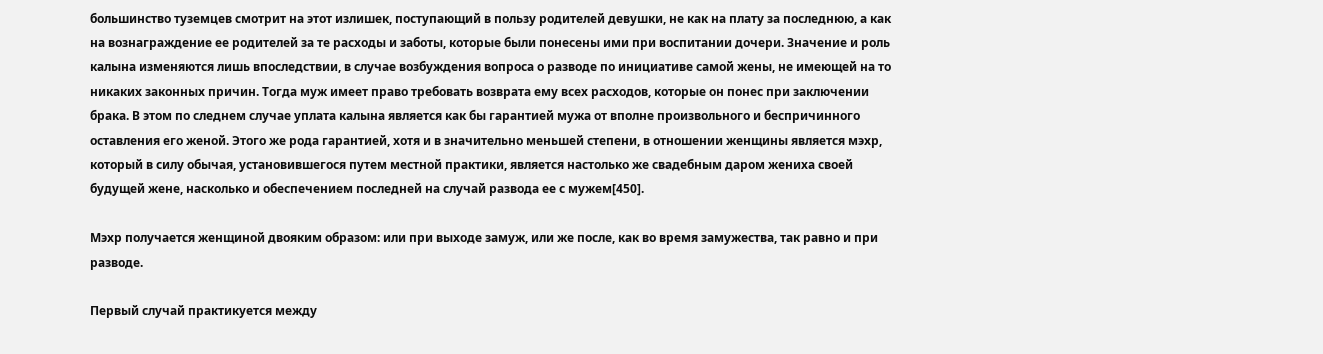большинство туземцев смотрит на этот излишек, поступающий в пользу родителей девушки, не как на плату за последнюю, а как на вознаграждение ее родителей за те расходы и заботы, которые были понесены ими при воспитании дочери. Значение и роль калына изменяются лишь впоследствии, в случае возбуждения вопроса о разводе по инициативе самой жены, не имеющей на то никаких законных причин. Тогда муж имеет право требовать возврата ему всех расходов, которые он понес при заключении брака. В этом по следнем случае уплата калына является как бы гарантией мужа от вполне произвольного и беспричинного оставления его женой. Этого же рода гарантией, хотя и в значительно меньшей степени, в отношении женщины является мэхр, который в силу обычая, установившегося путем местной практики, является настолько же свадебным даром жениха своей будущей жене, насколько и обеспечением последней на случай развода ее с мужем[450].

Мэхр получается женщиной двояким образом: или при выходе замуж, или же после, как во время замужества, так равно и при разводе.

Первый случай практикуется между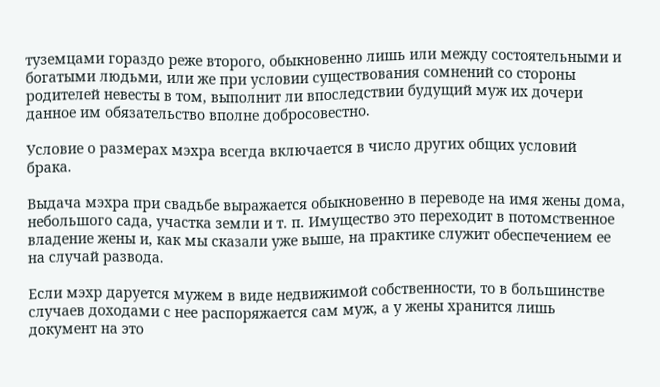туземцами гораздо реже второго, обыкновенно лишь или между состоятельными и богатыми людьми, или же при условии существования сомнений со стороны родителей невесты в том, выполнит ли впоследствии будущий муж их дочери данное им обязательство вполне добросовестно.

Условие о размерах мэхра всегда включается в число других общих условий брака.

Выдача мэхра при свадьбе выражается обыкновенно в переводе на имя жены дома, небольшого сада, участка земли и т. п. Имущество это переходит в потомственное владение жены и, как мы сказали уже выше, на практике служит обеспечением ее на случай развода.

Если мэхр даруется мужем в виде недвижимой собственности, то в большинстве случаев доходами с нее распоряжается сам муж, а у жены хранится лишь документ на это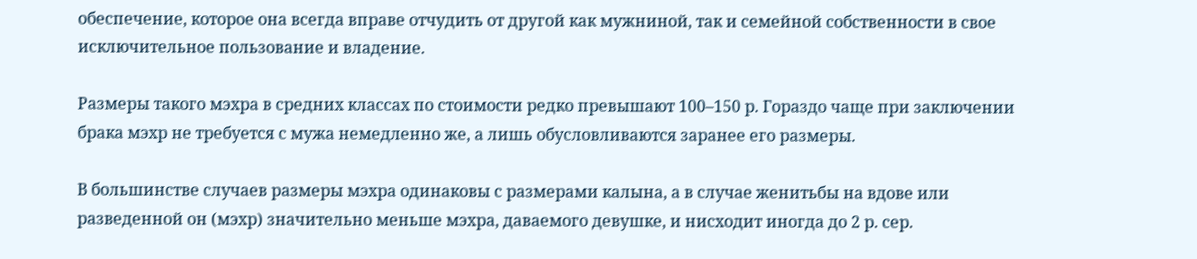обеспечение, которое она всегда вправе отчудить от другой как мужниной, так и семейной собственности в свое исключительное пользование и владение.

Размеры такого мэхра в средних классах по стоимости редко превышают 100–150 р. Гораздо чаще при заключении брака мэхр не требуется с мужа немедленно же, а лишь обусловливаются заранее его размеры.

В большинстве случаев размеры мэхра одинаковы с размерами калына, а в случае женитьбы на вдове или разведенной он (мэхр) значительно меньше мэхра, даваемого девушке, и нисходит иногда до 2 р. сер.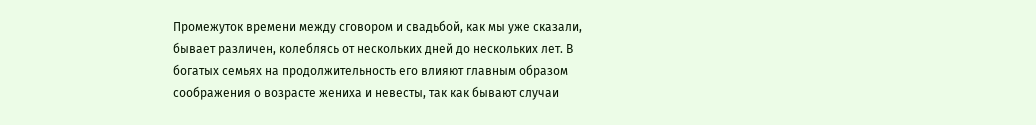Промежуток времени между сговором и свадьбой, как мы уже сказали, бывает различен, колеблясь от нескольких дней до нескольких лет. В богатых семьях на продолжительность его влияют главным образом соображения о возрасте жениха и невесты, так как бывают случаи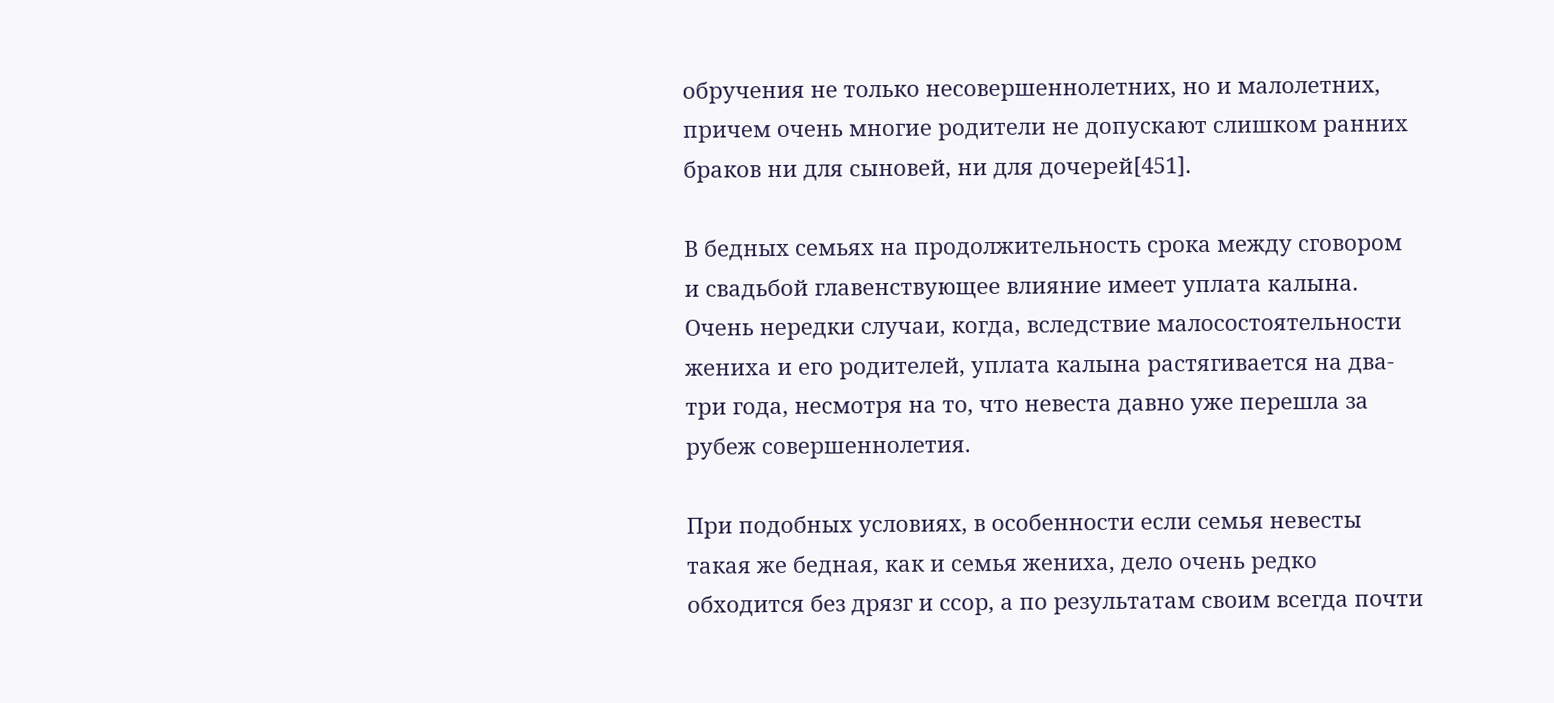обручения не только несовершеннолетних, но и малолетних, причем очень многие родители не допускают слишком ранних браков ни для сыновей, ни для дочерей[451].

В бедных семьях на продолжительность срока между сговором и свадьбой главенствующее влияние имеет уплата калына. Очень нередки случаи, когда, вследствие малосостоятельности жениха и его родителей, уплата калына растягивается на два-три года, несмотря на то, что невеста давно уже перешла за рубеж совершеннолетия.

При подобных условиях, в особенности если семья невесты такая же бедная, как и семья жениха, дело очень редко обходится без дрязг и ссор, а по результатам своим всегда почти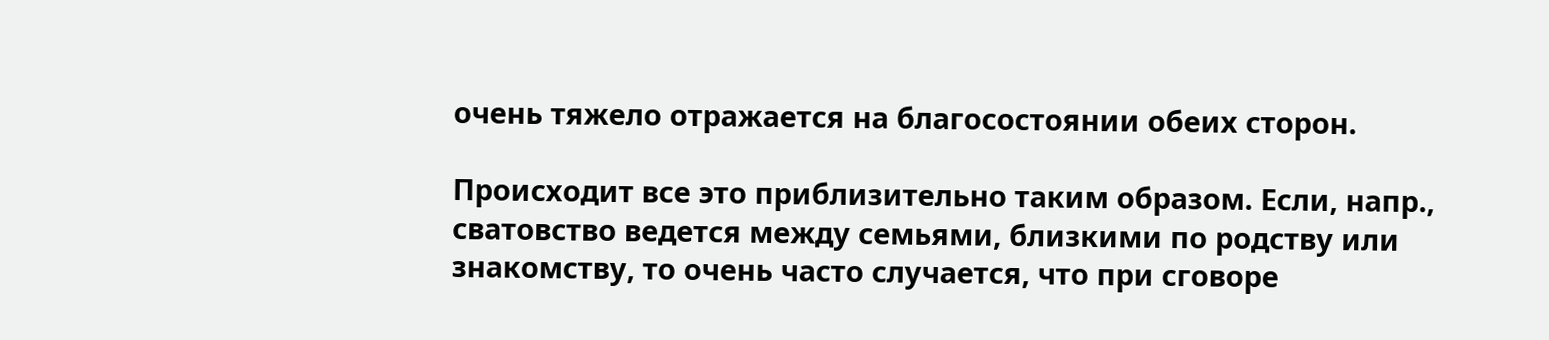очень тяжело отражается на благосостоянии обеих сторон.

Происходит все это приблизительно таким образом. Если, напр., сватовство ведется между семьями, близкими по родству или знакомству, то очень часто случается, что при сговоре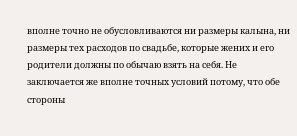вполне точно не обусловливаются ни размеры калына, ни размеры тех расходов по свадьбе, которые жених и его родители должны по обычаю взять на себя. Не заключается же вполне точных условий потому, что обе стороны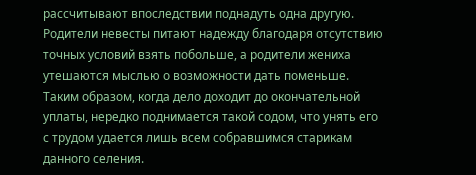рассчитывают впоследствии поднадуть одна другую. Родители невесты питают надежду благодаря отсутствию точных условий взять побольше, а родители жениха утешаются мыслью о возможности дать поменьше. Таким образом, когда дело доходит до окончательной уплаты, нередко поднимается такой содом, что унять его с трудом удается лишь всем собравшимся старикам данного селения.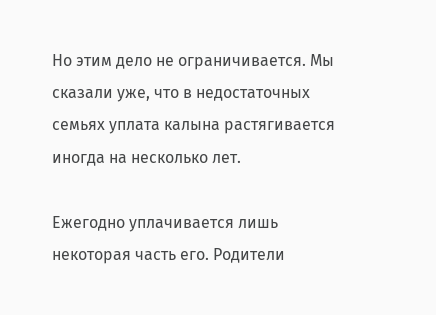Но этим дело не ограничивается. Мы сказали уже, что в недостаточных семьях уплата калына растягивается иногда на несколько лет.

Ежегодно уплачивается лишь некоторая часть его. Родители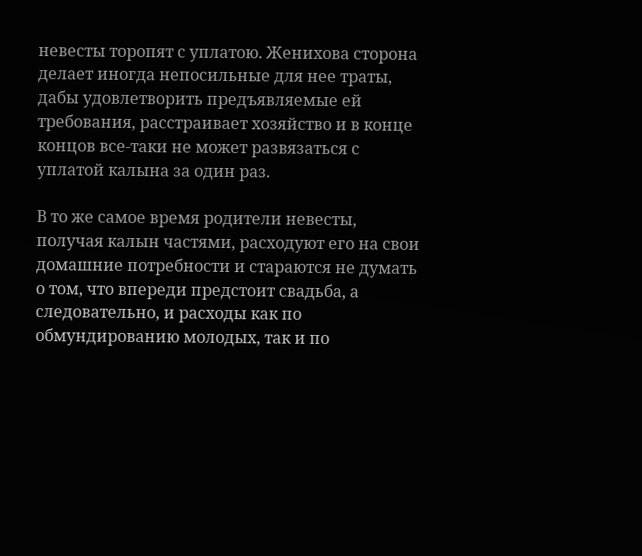невесты торопят с уплатою. Женихова сторона делает иногда непосильные для нее траты, дабы удовлетворить предъявляемые ей требования, расстраивает хозяйство и в конце концов все-таки не может развязаться с уплатой калына за один раз.

В то же самое время родители невесты, получая калын частями, расходуют его на свои домашние потребности и стараются не думать о том, что впереди предстоит свадьба, а следовательно, и расходы как по обмундированию молодых, так и по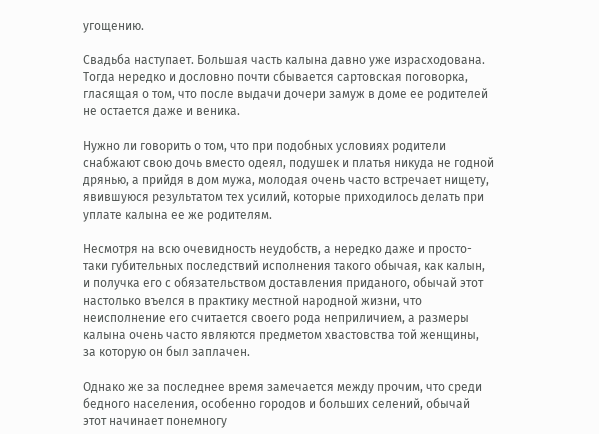угощению.

Свадьба наступает. Большая часть калына давно уже израсходована. Тогда нередко и дословно почти сбывается сартовская поговорка, гласящая о том, что после выдачи дочери замуж в доме ее родителей не остается даже и веника.

Нужно ли говорить о том, что при подобных условиях родители снабжают свою дочь вместо одеял, подушек и платья никуда не годной дрянью, а прийдя в дом мужа, молодая очень часто встречает нищету, явившуюся результатом тех усилий, которые приходилось делать при уплате калына ее же родителям.

Несмотря на всю очевидность неудобств, а нередко даже и просто-таки губительных последствий исполнения такого обычая, как калын, и получка его с обязательством доставления приданого, обычай этот настолько въелся в практику местной народной жизни, что неисполнение его считается своего рода неприличием, а размеры калына очень часто являются предметом хвастовства той женщины, за которую он был заплачен.

Однако же за последнее время замечается между прочим, что среди бедного населения, особенно городов и больших селений, обычай этот начинает понемногу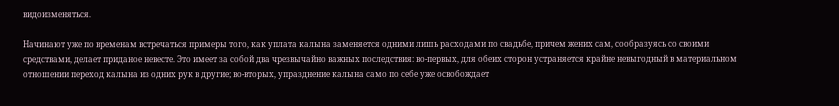видоизменяться.

Начинают уже по временам встречаться примеры того, как уплата калына заменяется одними лишь расходами по свадьбе, причем жених сам, сообразуясь со своими средствами, делает приданое невесте. Это имеет за собой два чрезвычайно важных последствия: во-первых, для обеих сторон устраняется крайне невыгодный в материальном отношении переход калына из одних рук в другие; во-вторых, упразднение калына само по себе уже освобождает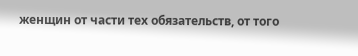женщин от части тех обязательств, от того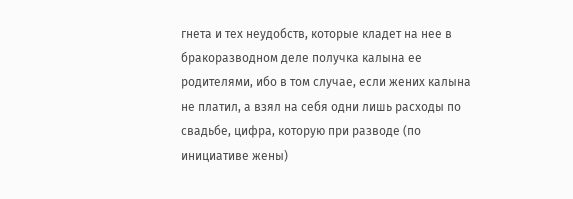гнета и тех неудобств, которые кладет на нее в бракоразводном деле получка калына ее родителями, ибо в том случае, если жених калына не платил, а взял на себя одни лишь расходы по свадьбе, цифра, которую при разводе (по инициативе жены)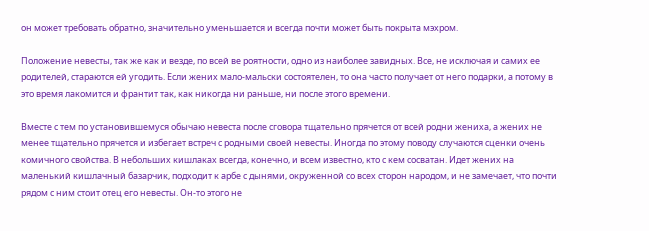он может требовать обратно, значительно уменьшается и всегда почти может быть покрыта мэхром.

Положение невесты, так же как и везде, по всей ве роятности, одно из наиболее завидных. Все, не исключая и самих ее родителей, стараются ей угодить. Если жених мало-мальски состоятелен, то она часто получает от него подарки, а потому в это время лакомится и франтит так, как никогда ни раньше, ни после этого времени.

Вместе с тем по установившемуся обычаю невеста после сговора тщательно прячется от всей родни жениха, а жених не менее тщательно прячется и избегает встреч с родными своей невесты. Иногда по этому поводу случаются сценки очень комичного свойства. В небольших кишлаках всегда, конечно, и всем известно, кто с кем сосватан. Идет жених на маленький кишлачный базарчик, подходит к арбе с дынями, окруженной со всех сторон народом, и не замечает, что почти рядом с ним стоит отец его невесты. Он-то этого не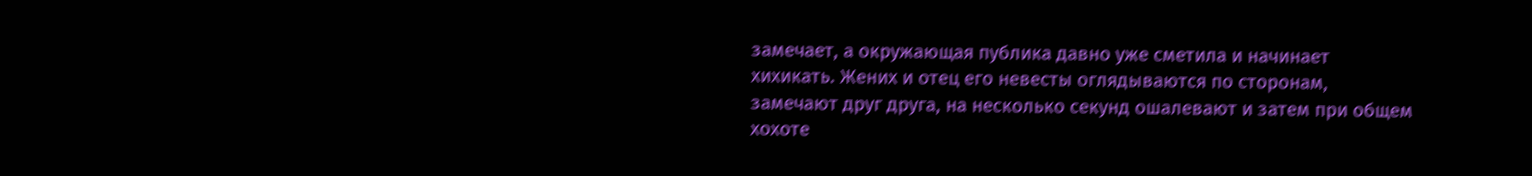замечает, а окружающая публика давно уже сметила и начинает хихикать. Жених и отец его невесты оглядываются по сторонам, замечают друг друга, на несколько секунд ошалевают и затем при общем хохоте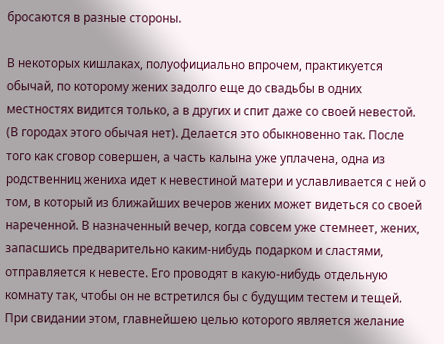бросаются в разные стороны.

В некоторых кишлаках, полуофициально впрочем, практикуется обычай, по которому жених задолго еще до свадьбы в одних местностях видится только, а в других и спит даже со своей невестой. (В городах этого обычая нет). Делается это обыкновенно так. После того как сговор совершен, а часть калына уже уплачена, одна из родственниц жениха идет к невестиной матери и уславливается с ней о том, в который из ближайших вечеров жених может видеться со своей нареченной. В назначенный вечер, когда совсем уже стемнеет, жених, запасшись предварительно каким-нибудь подарком и сластями, отправляется к невесте. Его проводят в какую-нибудь отдельную комнату так, чтобы он не встретился бы с будущим тестем и тещей. При свидании этом, главнейшею целью которого является желание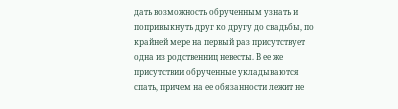дать возможность обрученным узнать и попривыкнуть друг ко другу до свадьбы, по крайней мере на первый раз присутствует одна из родственниц невесты. В ее же присутствии обрученные укладываются спать, причем на ее обязанности лежит не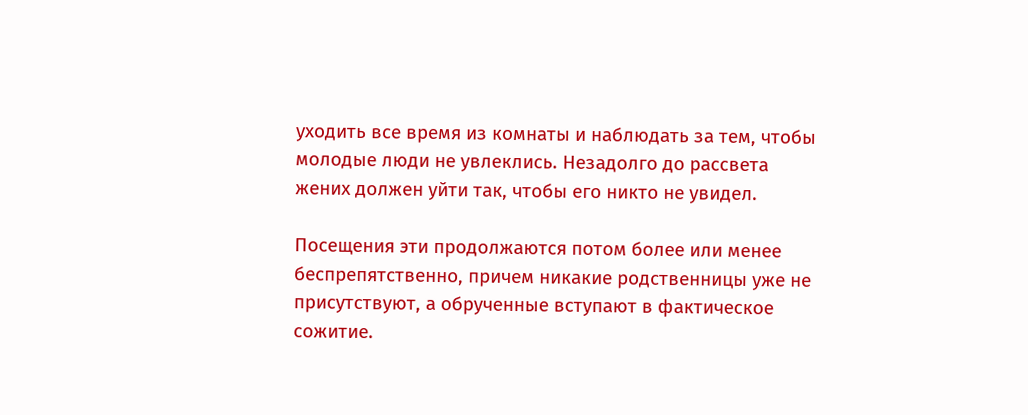уходить все время из комнаты и наблюдать за тем, чтобы молодые люди не увлеклись. Незадолго до рассвета жених должен уйти так, чтобы его никто не увидел.

Посещения эти продолжаются потом более или менее беспрепятственно, причем никакие родственницы уже не присутствуют, а обрученные вступают в фактическое сожитие.